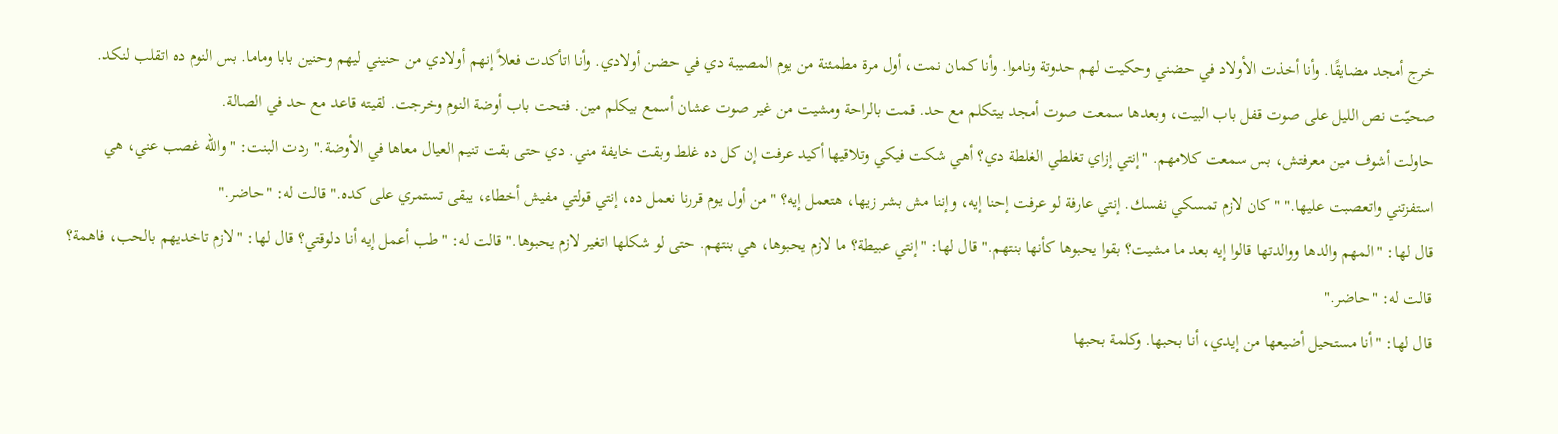خرج أمجد مضايقًا. وأنا أخذت الأولاد في حضني وحكيت لهم حدوتة وناموا. وأنا كمان نمت، أول مرة مطمئنة من يوم المصيبة دي في حضن أولادي. وأنا اتأكدت فعلاً إنهم أولادي من حنيني ليهم وحنين بابا وماما. بس النوم ده اتقلب لنكد. صحيّت نص الليل على صوت قفل باب البيت، وبعدها سمعت صوت أمجد بيتكلم مع حد. قمت بالراحة ومشيت من غير صوت عشان أسمع بيكلم مين. فتحت باب أوضة النوم وخرجت. لقيته قاعد مع حد في الصالة.
حاولت أشوف مين معرفتش، بس سمعت كلامهم. "إنتي إزاي تغلطي الغلطة دي؟ أهي شكت فيكي وتلاقيها أكيد عرفت إن كل ده غلط وبقت خايفة مني. دي حتى بقت تنيم العيال معاها في الأوضة." ردت البنت: "والله غصب عني، هي استفزتني واتعصبت عليها." "كان لازم تمسكي نفسك. إنتي عارفة لو عرفت إحنا إيه، وإننا مش بشر زيها، هتعمل إيه؟ "من أول يوم قررنا نعمل ده، إنتي قولتي مفيش أخطاء، يبقى تستمري على كده." قالت له: "حاضر."
قال لها: "المهم والدها ووالدتها قالوا إيه بعد ما مشيت؟ بقوا يحبوها كأنها بنتهم." قال لها: "إنتي عبيطة؟ ما لازم يحبوها، هي بنتهم. حتى لو شكلها اتغير لازم يحبوها." قالت له: "طب أعمل إيه أنا دلوقتي؟ قال لها: "لازم تاخديهم بالحب، فاهمة؟ قالت له: "حاضر."
قال لها: "أنا مستحيل أضيعها من إيدي، أنا بحبها. وكلمة بحبها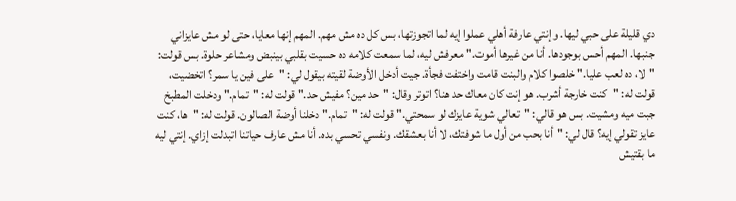دي قليلة على حبي ليها. وإنتي عارفة أهلي عملوا إيه لما اتجوزتها، بس كل ده مش مهم. المهم إنها معايا، حتى لو مش عايزاني جنبها. المهم أحس بوجودها. أنا من غيرها أموت." معرفش ليه، لما سمعت كلامه ده حسيت بقلبي بينبض ومشاعر حلوة. بس قولت: "لا، ده لعب عليا." خلصوا كلام والبنت قامت واختفت فجأة. جيت أدخل الأوضة لقيته بيقول لي: "على فين يا سمر؟ اتخضيت،
قولت له: "كنت خارجة أشرب. هو إنت كان معاك حد هنا؟ اتوتر وقال: "حد مين؟ مفيش حد." قولت له: "تمام." ودخلت المطبخ جبت ميه ومشيت. بس هو قالي: "تعالي شوية عايزك لو سمحتي." قولت له: "تمام." دخلنا أوضة الصالون. قولت له: "ها، كنت عايز تقولي إيه؟ قال لي: "أنا بحب من أول ما شوفتك، لا أنا بعشقك. ونفسي تحسي بده. أنا مش عارف حياتنا اتبدلت إزاي. إنتي ليه ما بقتيش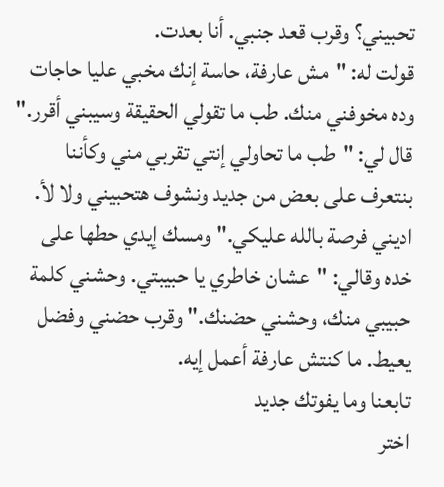تحبيني؟ وقرب قعد جنبي. أنا بعدت.
قولت له: "مش عارفة، حاسة إنك مخبي عليا حاجات وده مخوفني منك. طب ما تقولي الحقيقة وسيبني أقرر." قال لي: "طب ما تحاولي إنتي تقربي مني وكأننا بنتعرف على بعض من جديد ونشوف هتحبيني ولا لأ. اديني فرصة بالله عليكي." ومسك إيدي حطها على خده وقالي: "عشان خاطري يا حبيبتي. وحشني كلمة حبيبي منك، وحشني حضنك." وقرب حضني وفضل يعيط. ما كنتش عارفة أعمل إيه.
تابعنا وما يفوتك جديد
اختر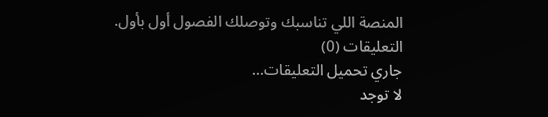المنصة اللي تناسبك وتوصلك الفصول أول بأول.
التعليقات (0)
جاري تحميل التعليقات...
لا توجد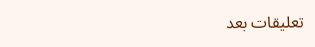تعليقات بعد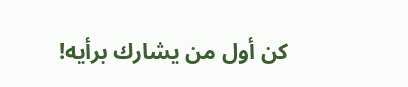كن أول من يشارك برأيه!